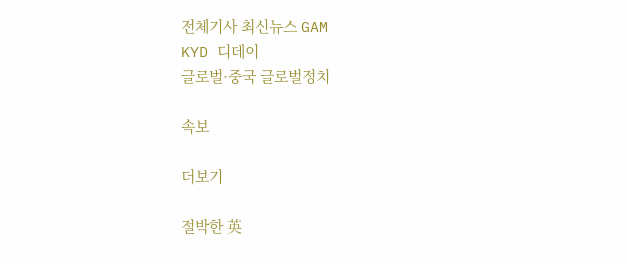전체기사 최신뉴스 GAM
KYD 디데이
글로벌·중국 글로벌정치

속보

더보기

절박한 英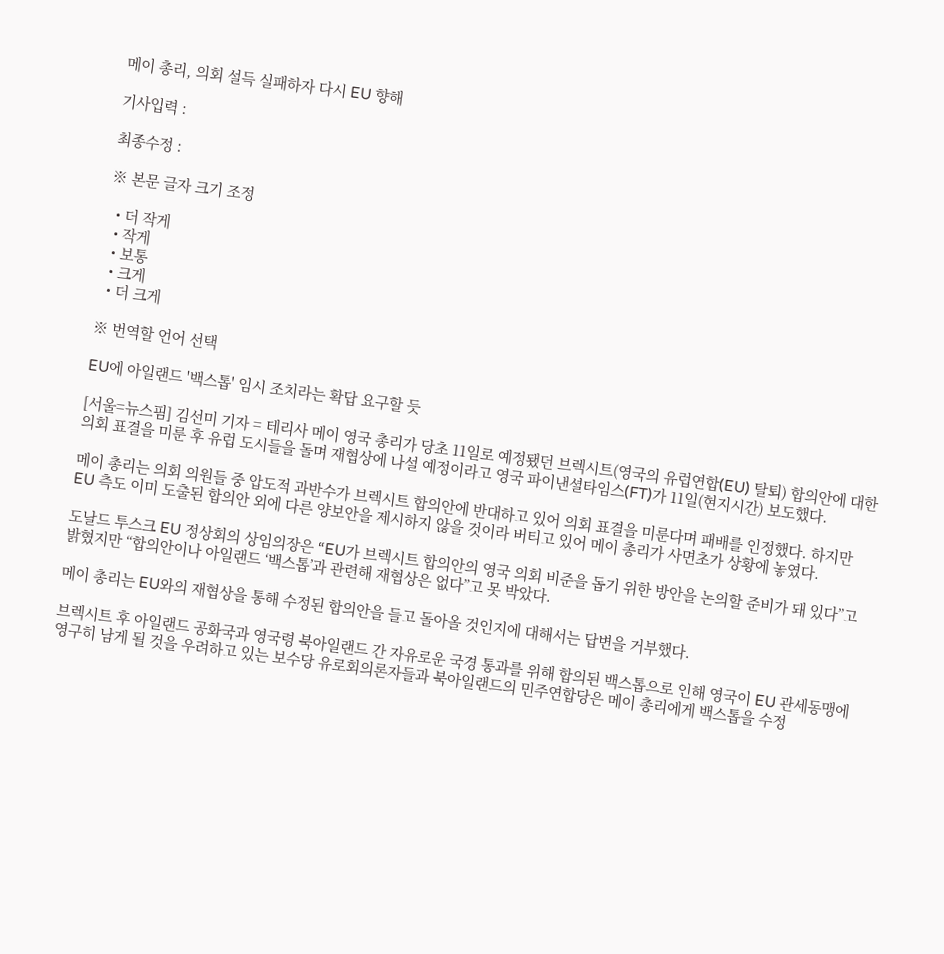메이 총리, 의회 설득 실패하자 다시 EU 향해

기사입력 :

최종수정 :

※ 본문 글자 크기 조정

  • 더 작게
  • 작게
  • 보통
  • 크게
  • 더 크게

※ 번역할 언어 선택

EU에 아일랜드 '백스톱' 임시 조치라는 확답 요구할 듯

[서울=뉴스핌] 김선미 기자 = 테리사 메이 영국 총리가 당초 11일로 예정됐던 브렉시트(영국의 유럽연합(EU) 탈퇴) 합의안에 대한 의회 표결을 미룬 후 유럽 도시들을 돌며 재협상에 나설 예정이라고 영국 파이낸셜타임스(FT)가 11일(현지시간) 보도했다.

메이 총리는 의회 의원들 중 압도적 과반수가 브렉시트 합의안에 반대하고 있어 의회 표결을 미룬다며 패배를 인정했다. 하지만 EU 측도 이미 도출된 합의안 외에 다른 양보안을 제시하지 않을 것이라 버티고 있어 메이 총리가 사면초가 상황에 놓였다.

도날드 투스크 EU 정상회의 상임의장은 “EU가 브렉시트 합의안의 영국 의회 비준을 돕기 위한 방안을 논의할 준비가 돼 있다”고 밝혔지만 “합의안이나 아일랜드 ‘백스톱’과 관련해 재협상은 없다”고 못 박았다.

메이 총리는 EU와의 재협상을 통해 수정된 합의안을 들고 돌아올 것인지에 대해서는 답변을 거부했다.

브렉시트 후 아일랜드 공화국과 영국령 북아일랜드 간 자유로운 국경 통과를 위해 합의된 백스톱으로 인해 영국이 EU 관세동맹에 영구히 남게 될 것을 우려하고 있는 보수당 유로회의론자들과 북아일랜드의 민주연합당은 메이 총리에게 백스톱을 수정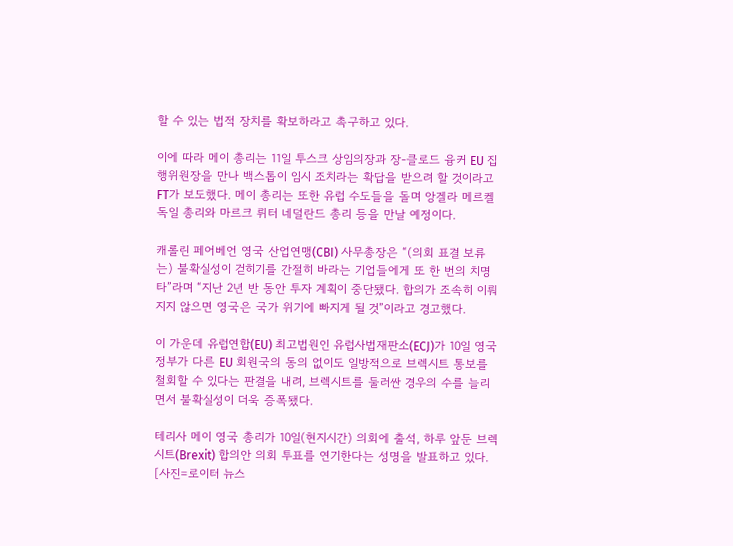할 수 있는 법적 장치를 확보하라고 촉구하고 있다.

이에 따라 메이 총리는 11일 투스크 상임의장과 장-클로드 융커 EU 집행위원장을 만나 백스톱이 임시 조치라는 확답을 받으려 할 것이라고 FT가 보도했다. 메이 총리는 또한 유럽 수도들을 돌며 앙겔라 메르켈 독일 총리와 마르크 뤼터 네덜란드 총리 등을 만날 예정이다.

캐롤린 페어베언 영국 산업연맹(CBI) 사무총장은 “(의회 표결 보류는) 불확실성이 걷히기를 간절히 바라는 기업들에게 또 한 번의 치명타”라며 “지난 2년 반 동안 투자 계획이 중단됐다. 합의가 조속히 이뤄지지 않으면 영국은 국가 위기에 빠지게 될 것”이라고 경고했다.

이 가운데 유럽연합(EU) 최고법원인 유럽사법재판소(ECJ)가 10일 영국 정부가 다른 EU 회원국의 동의 없이도 일방적으로 브렉시트 통보를 철회할 수 있다는 판결을 내려, 브렉시트를 둘러싼 경우의 수를 늘리면서 불확실성이 더욱 증폭됐다.

테리사 메이 영국 총리가 10일(현지시간) 의회에 출석, 하루 앞둔 브렉시트(Brexit) 합의안 의회 투표를 연기한다는 성명을 발표하고 있다. [사진=로이터 뉴스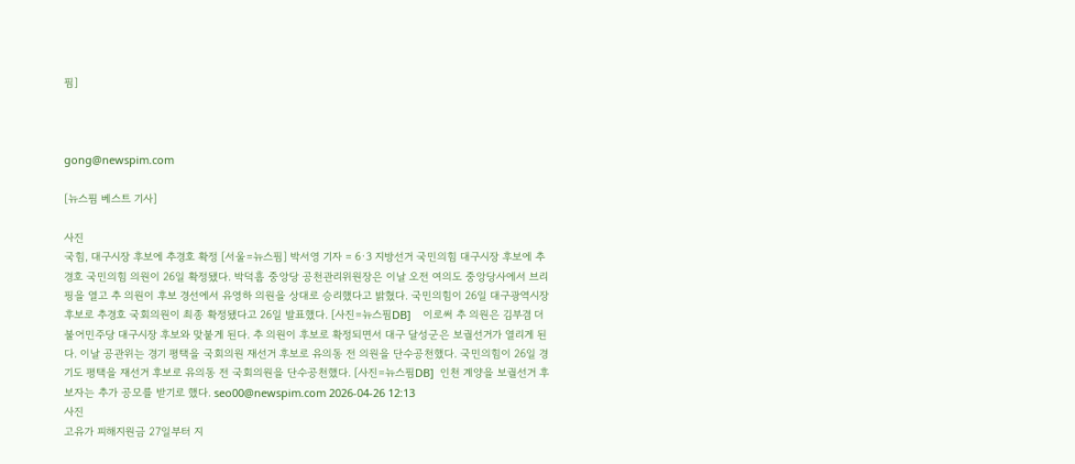핌]



gong@newspim.com

[뉴스핌 베스트 기사]

사진
국힘, 대구시장 후보에 추경호 확정 [서울=뉴스핌] 박서영 기자 = 6·3 지방선거 국민의힘 대구시장 후보에 추경호 국민의힘 의원이 26일 확정됐다. 박덕흠 중앙당 공천관리위원장은 이날 오전 여의도 중앙당사에서 브리핑을 열고 추 의원이 후보 경선에서 유영하 의원을 상대로 승리했다고 밝혔다. 국민의힘이 26일 대구광역시장 후보로 추경호 국회의원이 최종 확정됐다고 26일 발표했다. [사진=뉴스핌DB]    이로써 추 의원은 김부겸 더불어민주당 대구시장 후보와 맞붙게 된다. 추 의원이 후보로 확정되면서 대구 달성군은 보궐선거가 열리게 된다. 이날 공관위는 경기 평택을 국회의원 재선거 후보로 유의동 전 의원을 단수공천했다. 국민의힘이 26일 경기도 평택을 재선거 후보로 유의동 전 국회의원을 단수공천했다. [사진=뉴스핌DB]  인천 계양을 보궐선거 후보자는 추가 공모를 받기로 했다. seo00@newspim.com 2026-04-26 12:13
사진
고유가 피해지원금 27일부터 지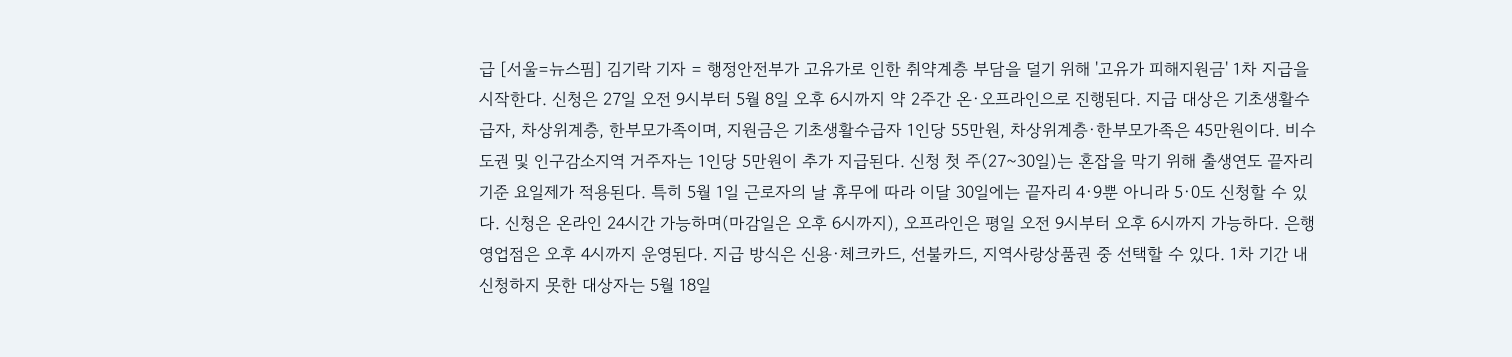급 [서울=뉴스핌] 김기락 기자 = 행정안전부가 고유가로 인한 취약계층 부담을 덜기 위해 '고유가 피해지원금' 1차 지급을 시작한다. 신청은 27일 오전 9시부터 5월 8일 오후 6시까지 약 2주간 온·오프라인으로 진행된다. 지급 대상은 기초생활수급자, 차상위계층, 한부모가족이며, 지원금은 기초생활수급자 1인당 55만원, 차상위계층·한부모가족은 45만원이다. 비수도권 및 인구감소지역 거주자는 1인당 5만원이 추가 지급된다. 신청 첫 주(27~30일)는 혼잡을 막기 위해 출생연도 끝자리 기준 요일제가 적용된다. 특히 5월 1일 근로자의 날 휴무에 따라 이달 30일에는 끝자리 4·9뿐 아니라 5·0도 신청할 수 있다. 신청은 온라인 24시간 가능하며(마감일은 오후 6시까지), 오프라인은 평일 오전 9시부터 오후 6시까지 가능하다. 은행 영업점은 오후 4시까지 운영된다. 지급 방식은 신용·체크카드, 선불카드, 지역사랑상품권 중 선택할 수 있다. 1차 기간 내 신청하지 못한 대상자는 5월 18일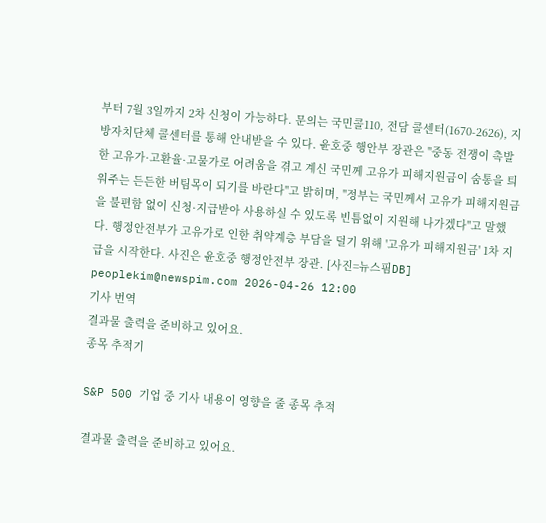부터 7월 3일까지 2차 신청이 가능하다. 문의는 국민콜110, 전담 콜센터(1670-2626), 지방자치단체 콜센터를 통해 안내받을 수 있다. 윤호중 행안부 장관은 "중동 전쟁이 촉발한 고유가·고환율·고물가로 어려움을 겪고 계신 국민께 고유가 피해지원금이 숨통을 틔워주는 든든한 버팀목이 되기를 바란다"고 밝히며, "정부는 국민께서 고유가 피해지원금을 불편함 없이 신청·지급받아 사용하실 수 있도록 빈틈없이 지원해 나가겠다"고 말했다. 행정안전부가 고유가로 인한 취약계층 부담을 덜기 위해 '고유가 피해지원금' 1차 지급을 시작한다. 사진은 윤호중 행정안전부 장관. [사진=뉴스핌DB] peoplekim@newspim.com 2026-04-26 12:00
기사 번역
결과물 출력을 준비하고 있어요.
종목 추적기

S&P 500 기업 중 기사 내용이 영향을 줄 종목 추적

결과물 출력을 준비하고 있어요.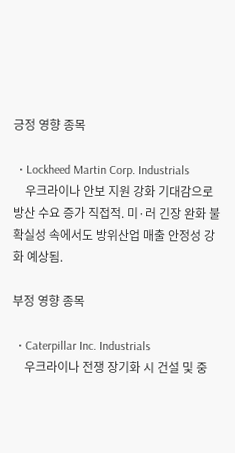긍정 영향 종목

  • Lockheed Martin Corp. Industrials
    우크라이나 안보 지원 강화 기대감으로 방산 수요 증가 직접적. 미·러 긴장 완화 불확실성 속에서도 방위산업 매출 안정성 강화 예상됨.

부정 영향 종목

  • Caterpillar Inc. Industrials
    우크라이나 전쟁 장기화 시 건설 및 중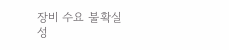장비 수요 불확실성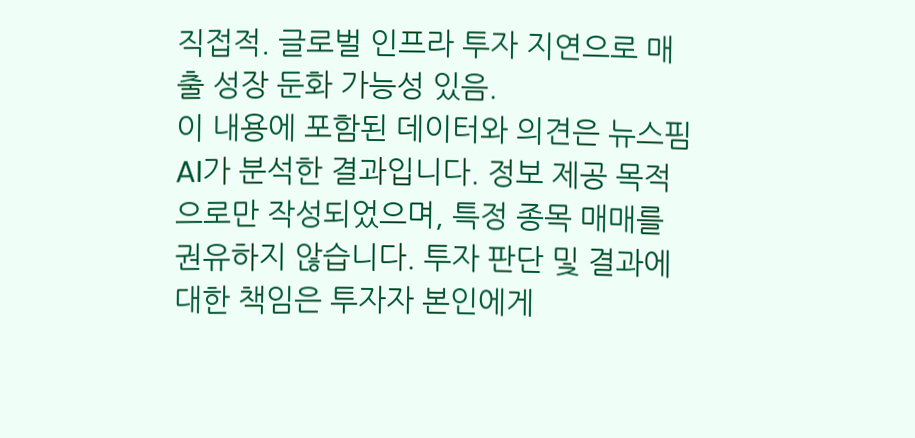직접적. 글로벌 인프라 투자 지연으로 매출 성장 둔화 가능성 있음.
이 내용에 포함된 데이터와 의견은 뉴스핌 AI가 분석한 결과입니다. 정보 제공 목적으로만 작성되었으며, 특정 종목 매매를 권유하지 않습니다. 투자 판단 및 결과에 대한 책임은 투자자 본인에게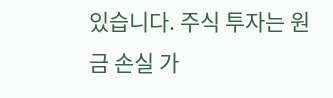있습니다. 주식 투자는 원금 손실 가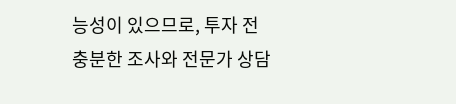능성이 있으므로, 투자 전 충분한 조사와 전문가 상담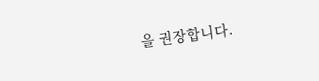을 권장합니다.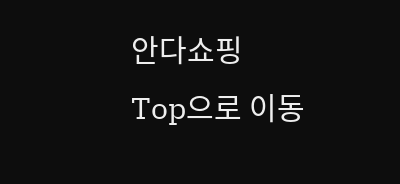안다쇼핑
Top으로 이동